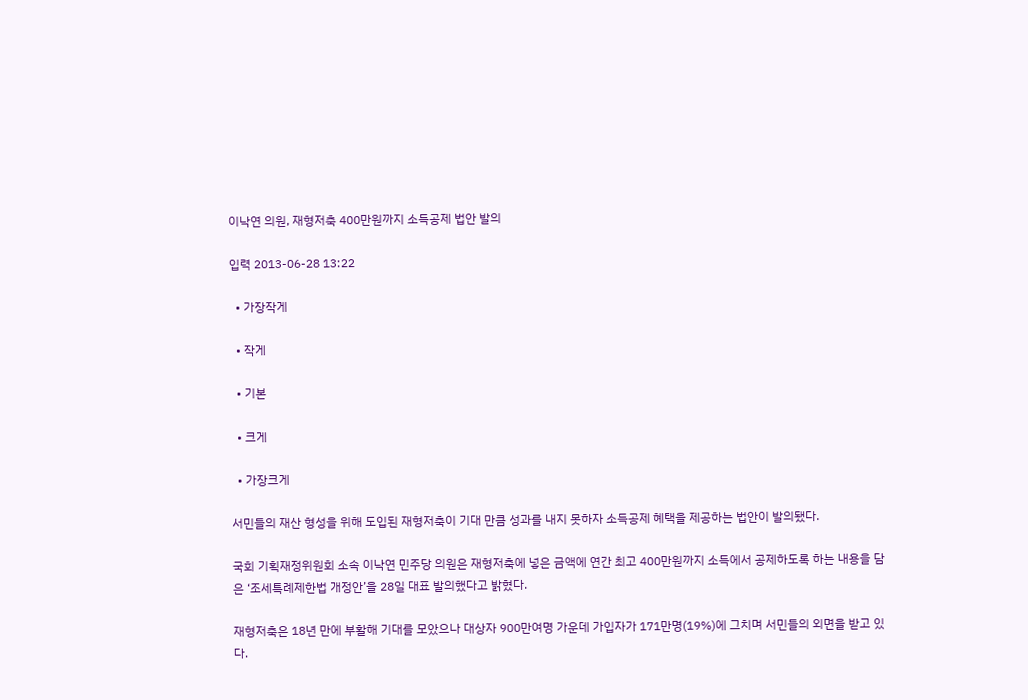이낙연 의원, 재형저축 400만원까지 소득공제 법안 발의

입력 2013-06-28 13:22

  • 가장작게

  • 작게

  • 기본

  • 크게

  • 가장크게

서민들의 재산 형성을 위해 도입된 재형저축이 기대 만큼 성과를 내지 못하자 소득공제 혜택을 제공하는 법안이 발의됐다.

국회 기획재정위원회 소속 이낙연 민주당 의원은 재형저축에 넣은 금액에 연간 최고 400만원까지 소득에서 공제하도록 하는 내용을 담은 ‘조세특례제한법 개정안’을 28일 대표 발의했다고 밝혔다.

재형저축은 18년 만에 부활해 기대를 모았으나 대상자 900만여명 가운데 가입자가 171만명(19%)에 그치며 서민들의 외면을 받고 있다.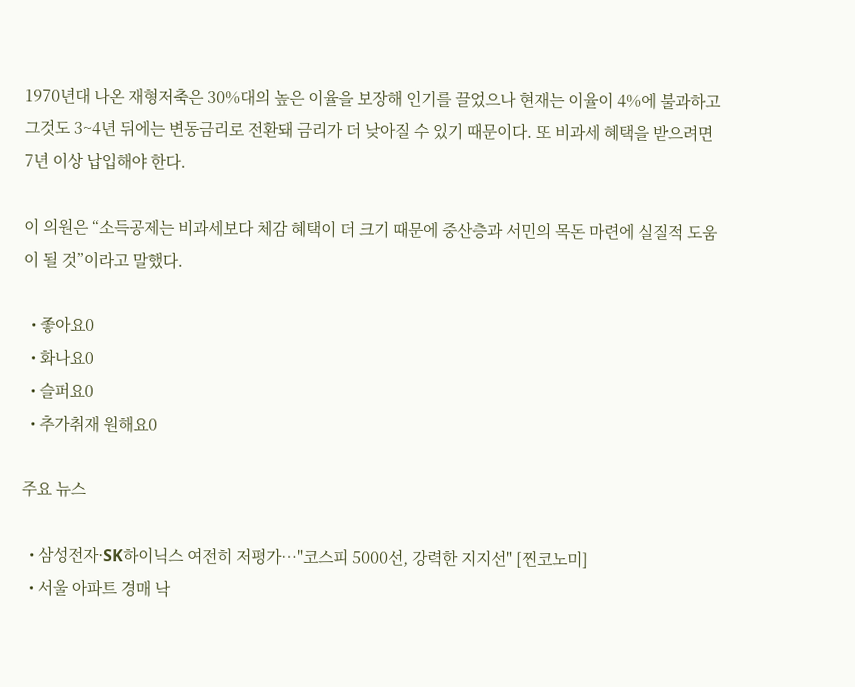1970년대 나온 재형저축은 30%대의 높은 이율을 보장해 인기를 끌었으나 현재는 이율이 4%에 불과하고 그것도 3~4년 뒤에는 변동금리로 전환돼 금리가 더 낮아질 수 있기 때문이다. 또 비과세 혜택을 받으려면 7년 이상 납입해야 한다.

이 의원은 “소득공제는 비과세보다 체감 혜택이 더 크기 때문에 중산층과 서민의 목돈 마련에 실질적 도움이 될 것”이라고 말했다.

  • 좋아요0
  • 화나요0
  • 슬퍼요0
  • 추가취재 원해요0

주요 뉴스

  • 삼성전자·SK하이닉스 여전히 저평가…"코스피 5000선, 강력한 지지선" [찐코노미]
  • 서울 아파트 경매 낙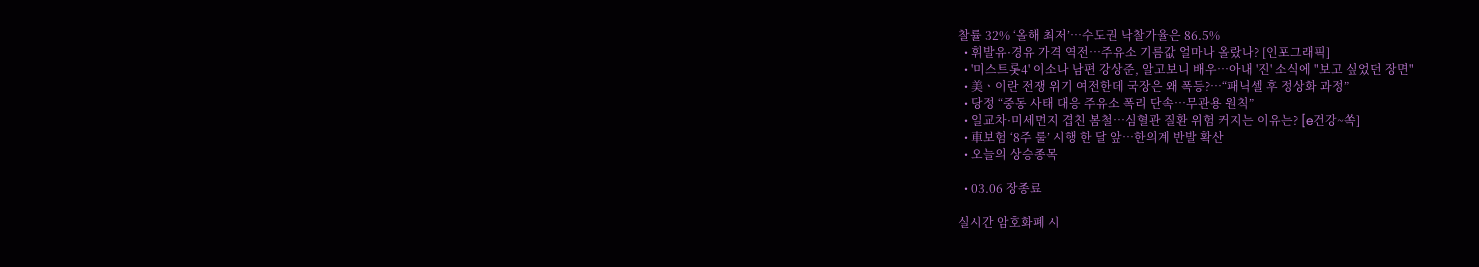찰률 32% ‘올해 최저’⋯수도권 낙찰가율은 86.5%
  • 휘발유·경유 가격 역전…주유소 기름값 얼마나 올랐나? [인포그래픽]
  • '미스트롯4' 이소나 남편 강상준, 알고보니 배우⋯아내 '진' 소식에 "보고 싶었던 장면"
  • 美ㆍ이란 전쟁 위기 여전한데 국장은 왜 폭등?⋯“패닉셀 후 정상화 과정”
  • 당정 “중동 사태 대응 주유소 폭리 단속…무관용 원칙”
  • 일교차·미세먼지 겹친 봄철…심혈관 질환 위험 커지는 이유는? [e건강~쏙]
  • 車보험 ‘8주 룰’ 시행 한 달 앞…한의계 반발 확산
  • 오늘의 상승종목

  • 03.06 장종료

실시간 암호화폐 시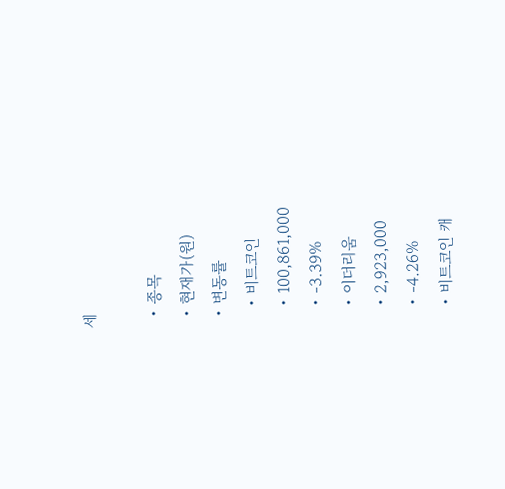세

  • 종목
  • 현재가(원)
  • 변동률
    • 비트코인
    • 100,861,000
    • -3.39%
    • 이더리움
    • 2,923,000
    • -4.26%
    • 비트코인 캐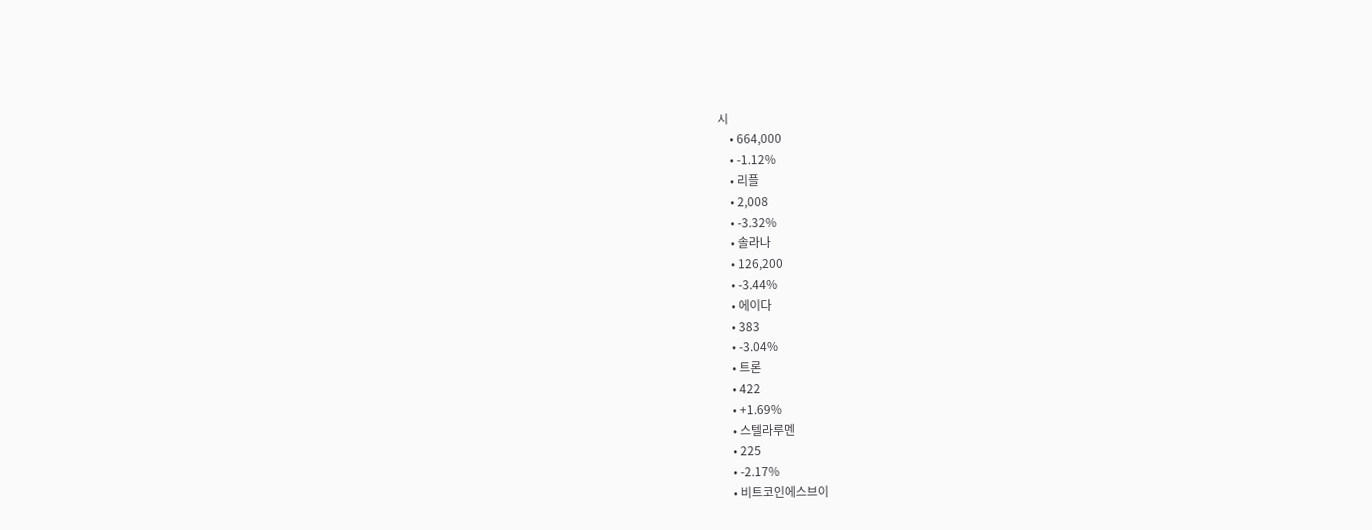시
    • 664,000
    • -1.12%
    • 리플
    • 2,008
    • -3.32%
    • 솔라나
    • 126,200
    • -3.44%
    • 에이다
    • 383
    • -3.04%
    • 트론
    • 422
    • +1.69%
    • 스텔라루멘
    • 225
    • -2.17%
    • 비트코인에스브이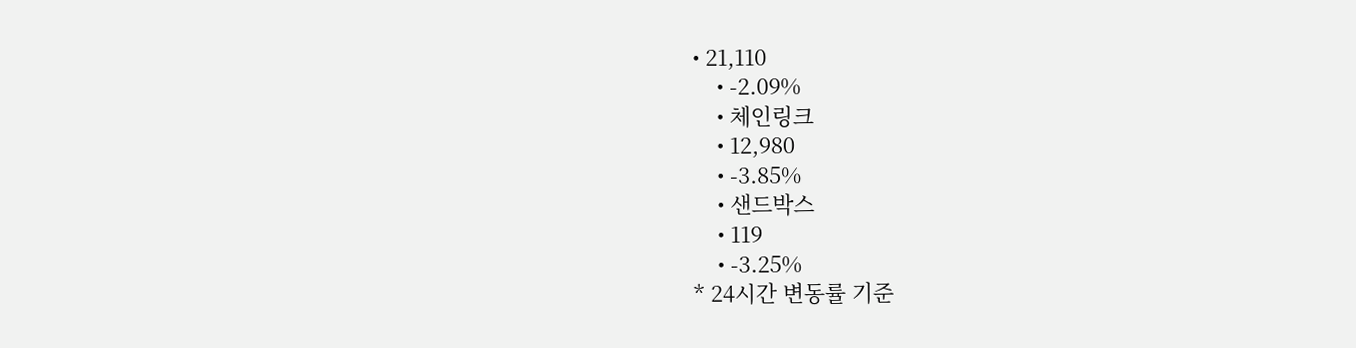• 21,110
    • -2.09%
    • 체인링크
    • 12,980
    • -3.85%
    • 샌드박스
    • 119
    • -3.25%
* 24시간 변동률 기준